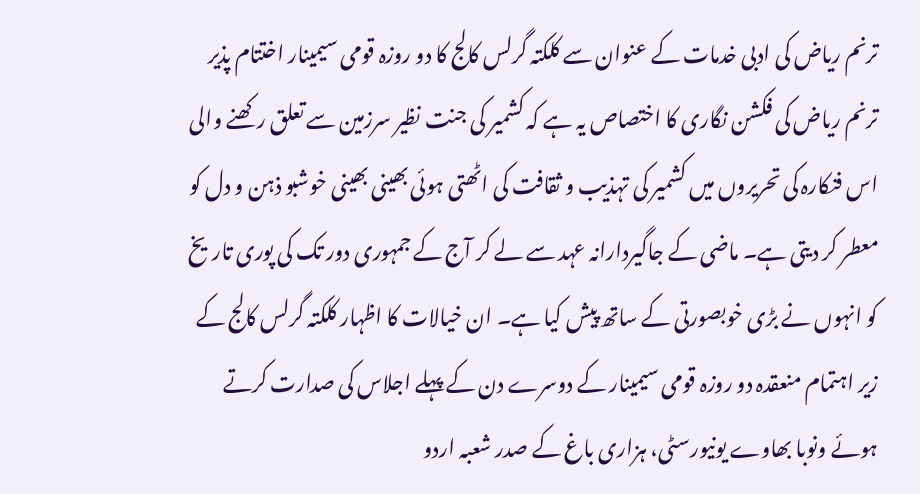ترنم ریاض کی ادبی خدمات کے عنوان سے کلکتہ گرلس کالج کا دو روزہ قومی سیمینار اختتام پذیر
ترنم ریاض کی فکشن نگاری کا اختصاص یہ ہے کہ کشمیر کی جنت نظیر سرزمین سے تعلق رکھنے والی اس فنکارہ کی تحریروں میں کشمیر کی تہذیب و ثقافت کی اٹھتی ہوئی بھینی بھینی خوشبو ذہن و دل کو معطر کر دیتی ہے۔ ماضی کے جاگیردارانہ عہد سے لے کر آج کے جمہوری دور تک کی پوری تاریخ کو انہوں نے بڑی خوبصورتی کے ساتھ پیش کیا ہے۔ ان خیالات کا اظہار کلکتہ گرلس کالج کے زیر اہتمام منعقدہ دو روزہ قومی سیمینار کے دوسرے دن کے پہلے اجلاس کی صدارت کرتے ہوئے ونوبا بھاوے یونیورسٹی، ہزاری باغ کے صدر شعبہ اردو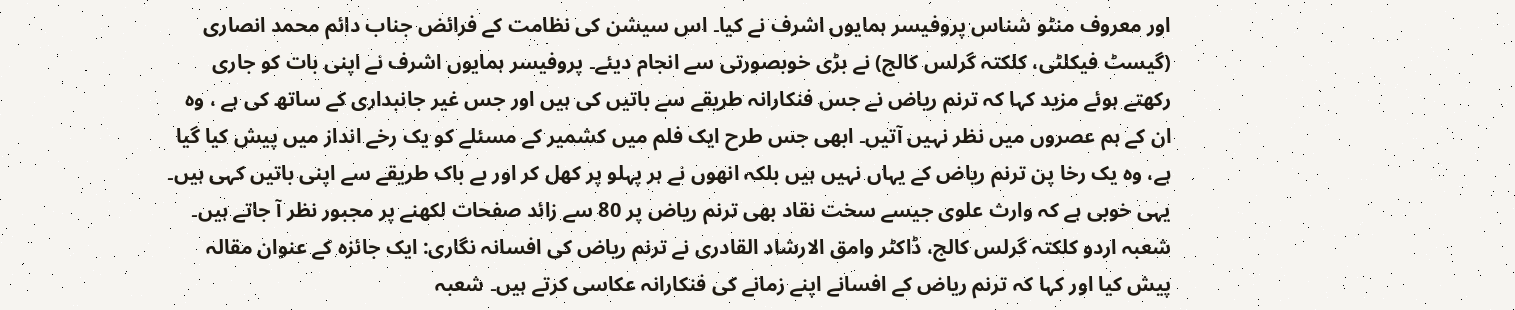اور معروف منٹو شناس پروفیسر ہمایوں اشرف نے کیا۔ اس سیشن کی نظامت کے فرائض جناب دائم محمد انصاری (گیسٹ فیکلٹی، کلکتہ گرلس کالج) نے بڑی خوبصورتی سے انجام دیئے۔ پروفیسر ہمایوں اشرف نے اپنی بات کو جاری رکھتے ہوئے مزید کہا کہ ترنم ریاض نے جس فنکارانہ طریقے سے باتیں کی ہیں اور جس غیر جانبداری کے ساتھ کی ہے ، وہ ان کے ہم عصروں میں نظر نہیں آتیں۔ ابھی جس طرح ایک فلم میں کشمیر کے مسئلے کو یک رخے انداز میں پیش کیا گیا ہے، وہ یک رخا پن ترنم ریاض کے یہاں نہیں ہیں بلکہ انھوں نے ہر پہلو پر کھل کر اور بے باک طریقے سے اپنی باتیں کہی ہیں۔ یہی خوبی ہے کہ وارث علوی جیسے سخت نقاد بھی ترنم ریاض پر 80 سے زائد صفحات لکھنے پر مجبور نظر آ جاتے ہیں۔
شعبہ اردو کلکتہ گرلس کالج، ڈاکٹر وامق الارشاد القادری نے ترنم ریاض کی افسانہ نگاری: ایک جائزہ کے عنوان مقالہ پیش کیا اور کہا کہ ترنم ریاض کے افسانے اپنے زمانے کی فنکارانہ عکاسی کرتے ہیں۔ شعبہ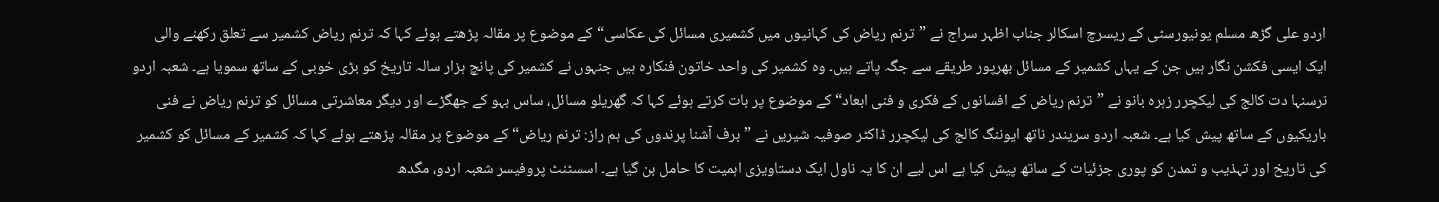اردو علی گڑھ مسلم یونیورسٹی کے ریسرچ اسکالر جناب اظہر سراج نے ”ترنم ریاض کی کہانیوں میں کشمیری مسائل کی عکاسی“ کے موضوع پر مقالہ پڑھتے ہوئے کہا کہ ترنم ریاض کشمیر سے تعلق رکھنے والی ایک ایسی فکشن نگار ہیں جن کے یہاں کشمیر کے مسائل بھرپور طریقے سے جگہ پاتے ہیں۔ وہ کشمیر کی واحد خاتون فنکارہ ہیں جنہوں نے کشمیر کی پانچ ہزار سالہ تاریخ کو بڑی خوبی کے ساتھ سمویا ہے۔ شعبہ اردو نرسنہا دت کالج کی لیکچرر زہرہ بانو نے ”ترنم ریاض کے افسانوں کے فکری و فنی ابعاد“کے موضوع پر بات کرتے ہوئے کہا کہ گھریلو مسائل، ساس بہو کے جھگڑے اور دیگر معاشرتی مسائل کو ترنم ریاض نے فنی باریکیوں کے ساتھ پیش کیا ہے۔ شعبہ اردو سریندر ناتھ ایوننگ کالج کی لیکچرر ڈاکٹر صوفیہ شیریں نے ”برف آشنا پرندوں کی ہم راز: ترنم ریاض“ کے موضوع پر مقالہ پڑھتے ہوئے کہا کہ کشمیر کے مسائل کو کشمیر کی تاریخ اور تہذیب و تمدن کو پوری جزئیات کے ساتھ پیش کیا ہے اس لیے ان کا یہ ناول ایک دستاویزی اہمیت کا حامل بن گیا ہے۔ اسسٹنٹ پروفیسر شعبہ اردو، مگدھ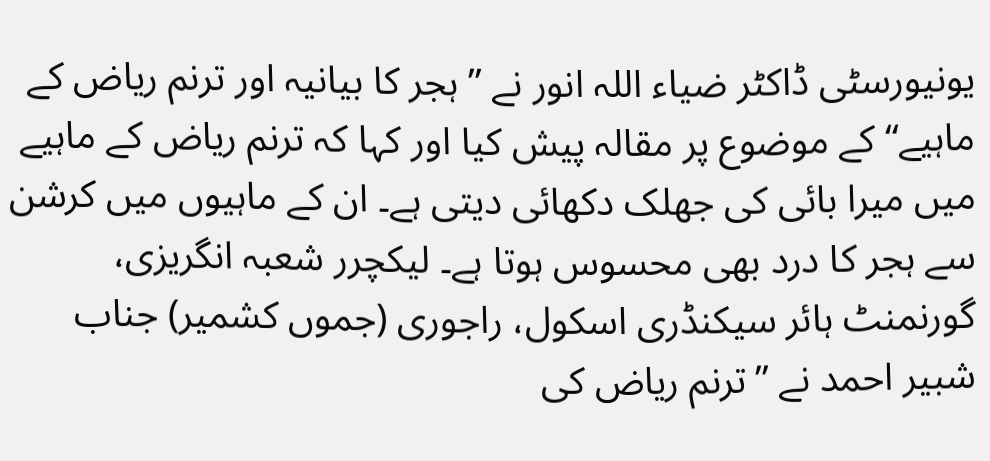یونیورسٹی ڈاکٹر ضیاء اللہ انور نے ”ہجر کا بیانیہ اور ترنم ریاض کے ماہیے“کے موضوع پر مقالہ پیش کیا اور کہا کہ ترنم ریاض کے ماہیے میں میرا بائی کی جھلک دکھائی دیتی ہے۔ ان کے ماہیوں میں کرشن سے ہجر کا درد بھی محسوس ہوتا ہے۔ لیکچرر شعبہ انگریزی، گورنمنٹ ہائر سیکنڈری اسکول، راجوری (جموں کشمیر) جناب شبیر احمد نے ”ترنم ریاض کی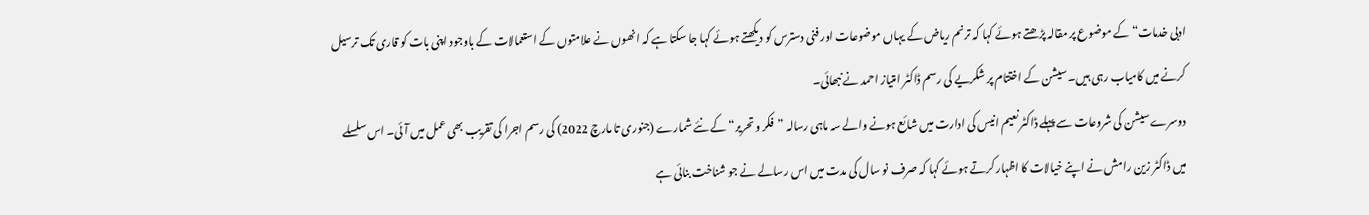ادبی خدمات“ کے موضوع پر مقالہ پڑھتے ہوئے کہا کہ ترنم ریاض کے یہاں موضوعات اور فنی دسترس کو دیکھتے ہوئے کہا جا سکتا ہے کہ انھوں نے علامتوں کے استعمالات کے باوجود اپنی بات کو قاری تک ترسیل کرنے میں کامیاب رہی ہیں۔ سیشن کے اختتام پر شکریے کی رسم ڈاکٹر امتیاز احمد نے نبھائی۔
دوسرے سیشن کی شروعات سے پہلے ڈاکٹر نعیم انیس کی ادارت میں شائع ہونے والے سہ ماہی رسالہ ”فکر و تحریر“کے نئے شمارے (جنوری تا مارچ 2022) کی رسم اجرا کی تقریب بھی عمل میں آئی۔ اس سلسلے میں ڈاکٹر زین رامش نے اپنے خیالات کا اظہار کرتے ہوئے کہا کہ صرف نو سال کی مدت میں اس رسالے نے جو شناخت بنائی ہے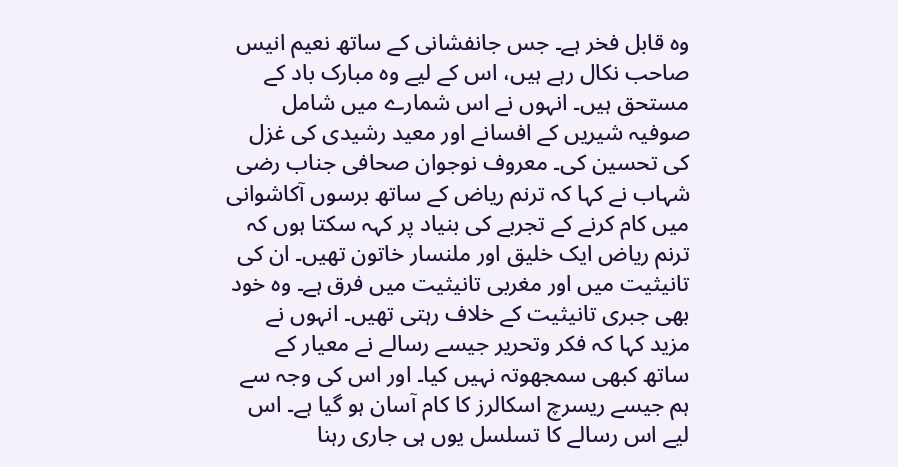وہ قابل فخر ہے۔ جس جانفشانی کے ساتھ نعیم انیس صاحب نکال رہے ہیں، اس کے لیے وہ مبارک باد کے مستحق ہیں۔ انہوں نے اس شمارے میں شامل صوفیہ شیریں کے افسانے اور معید رشیدی کی غزل کی تحسین کی۔ معروف نوجوان صحافی جناب رضی شہاب نے کہا کہ ترنم ریاض کے ساتھ برسوں آکاشوانی میں کام کرنے کے تجربے کی بنیاد پر کہہ سکتا ہوں کہ ترنم ریاض ایک خلیق اور ملنسار خاتون تھیں۔ ان کی تانیثیت میں اور مغربی تانیثیت میں فرق ہے۔ وہ خود بھی جبری تانیثیت کے خلاف رہتی تھیں۔ انہوں نے مزید کہا کہ فکر وتحریر جیسے رسالے نے معیار کے ساتھ کبھی سمجھوتہ نہیں کیا۔ اور اس کی وجہ سے ہم جیسے ریسرچ اسکالرز کا کام آسان ہو گیا ہے۔ اس لیے اس رسالے کا تسلسل یوں ہی جاری رہنا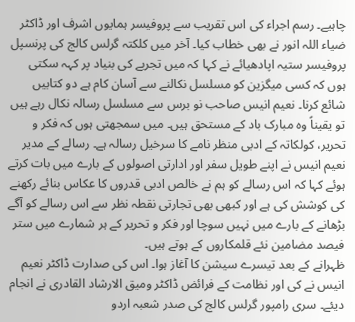چاہیے۔ رسم اجراء کی اس تقریب سے پروفیسر ہمایوں اشرف اور ڈاکٹر ضیاء اللہ انور نے بھی خطاب کیا۔ آخر میں کلکتہ گرلس کالج کی پرنسپل پروفیسر ستیہ اپادھیائے نے کہا کہ میں تجربے کی بنیاد پر کہہ سکتی ہوں کہ کسی میگزین کو مسلسل نکالنے سے آسان کام ہے دو کتابیں شائع کرنا۔ نعیم انیس صاحب نو برس سے مسلسل رسالہ نکال رہے ہیں تو یقیناً وہ مبارک باد کے مستحق ہیں۔ میں سمجھتی ہوں کہ فکر و تحریر، کولکاتہ کے ادبی منظر نامے کا سرخیل رسالہ ہے۔ رسالے کے مدیر نعیم انیس نے اپنے طویل سفر اور ادارتی اصولوں کے بارے میں بات کرتے ہوئے کہا کہ اس رسالے کو ہم نے خالص ادبی قدروں کا عکاس بنائے رکھنے کی کوشش کی ہے اور کبھی بھی تجارتی نقطہ نظر سے اس رسالے کو آگے بڑھانے کے بارے میں نہیں سوچا اور فکر و تحریر کے ہر شمارے میں ستر فیصد مضامین نئے قلمکاروں کے ہوتے ہیں۔
ظہرانے کے بعد تیسرے سیشن کا آغاز ہوا۔ اس کی صدارت ڈاکٹر نعیم انیس نے کی اور نظامت کے فرائض ڈاکٹر ومیق الارشاد القادری نے انجام دیئے۔ سری رامپور گرلس کالج کی صدر شعبہ اردو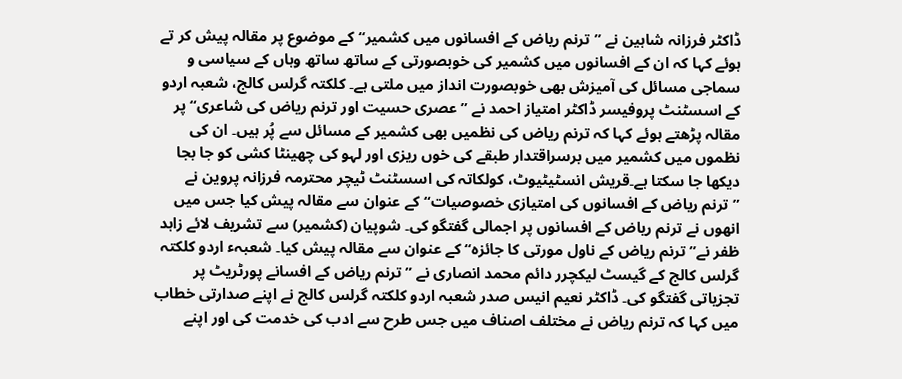ڈاکٹر فرزانہ شاہین نے ”ترنم ریاض کے افسانوں میں کشمیر“کے موضوع پر مقالہ پیش کر تے ہوئے کہا کہ ان کے افسانوں میں کشمیر کی خوبصورتی کے ساتھ ساتھ وہاں کے سیاسی و سماجی مسائل کی آمیزش بھی خوبصورت انداز میں ملتی ہے۔ کلکتہ گرلس کالج، شعبہ اردو کے اسسٹنٹ پروفیسر ڈاکٹر امتیاز احمد نے ”عصری حسیت اور ترنم ریاض کی شاعری“ پر مقالہ پڑھتے ہوئے کہا کہ ترنم ریاض کی نظمیں بھی کشمیر کے مسائل سے پُر ہیں۔ ان کی نظموں میں کشمیر میں برسراقتدار طبقے کی خوں ریزی اور لہو کی چھینٹا کشی کو جا بجا دیکھا جا سکتا ہے۔قریش انسٹیٹیوٹ، کولکاتہ کی اسسٹنٹ ٹیچر محترمہ فرزانہ پروین نے ”ترنم ریاض کے افسانوں کی امتیازی خصوصیات“ کے عنوان سے مقالہ پیش کیا جس میں انھوں نے ترنم ریاض کے افسانوں پر اجمالی گفتگو کی۔ شوپیان (کشمیر) سے تشریف لائے زاہد ظفر نے”ترنم ریاض کے ناول مورتی کا جائزہ“کے عنوان سے مقالہ پیش کیا۔ شعبہء اردو کلکتہ گرلس کالج کے گیسٹ لیکچرر دائم محمد انصاری نے ”ترنم ریاض کے افسانے پورٹریٹ پر تجزیاتی گفتگو کی۔ ڈاکٹر نعیم انیس صدر شعبہ اردو کلکتہ گرلس کالج نے اپنے صدارتی خطاب میں کہا کہ ترنم ریاض نے مختلف اصناف میں جس طرح سے ادب کی خدمت کی اور اپنے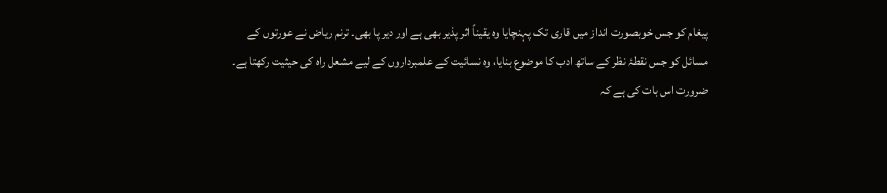پیغام کو جس خوبصورت انداز میں قاری تک پہنچایا وہ یقیناً اثر پذیر بھی ہے اور دیر پا بھی۔ ترنم ریاض نے عورتوں کے مسائل کو جس نقطۂ نظر کے ساتھ ادب کا موضوع بنایا، وہ نسائیت کے علمبرداروں کے لیے مشعل راہ کی حیثیت رکھتا ہے۔ ضرورت اس بات کی ہے کہ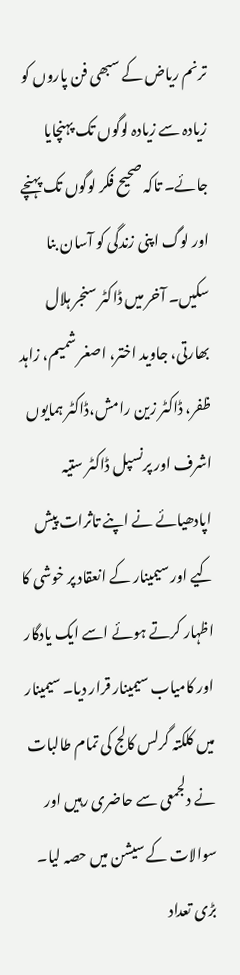ترنم ریاض کے سبھی فن پاروں کو زیادہ سے زیادہ لوگوں تک پہنچایا جائے۔ تاکہ صحیح فکر لوگوں تک پہنچے اور لوگ اپنی زندگی کو آسان بنا سکیں۔ آخر میں ڈاکٹر سنجر ہلال بھارتی، جاوید اختر، اصغر شمیم، زاہد ظفر، ڈاکٹر زین رامش،ڈاکٹر ہمایوں اشرف اور پرنسپل ڈاکٹر ستیہ اپادھیائے نے اپنے تاثرات پیش کیے اور سیمینار کے انعقاد پر خوشی کا اظہار کرتے ہوئے اسے ایک یادگار اور کامیاب سیمینار قرار دیا۔ سیمینار میں کلکتہ گرلس کالج کی تمام طالبات نے دلجمعی سے حاضری رہیں اور سوالات کے سیشن میں حصہ لیا۔ بڑی تعداد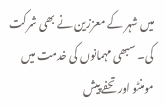میں شہر کے معززین نے بھی شرکت کی۔ سبھی مہمانوں کی خدمت میں مومنٹو اور تحفے پیش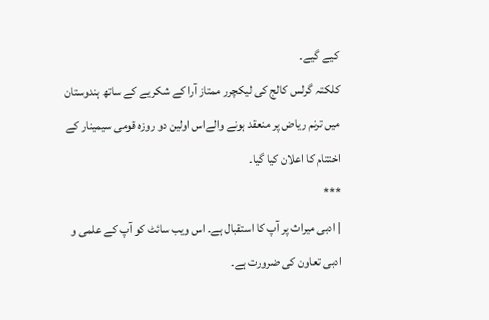کیے گیے۔
کلکتہ گرلس کالج کی لیکچرر ممتاز آرا کے شکریے کے ساتھ ہندوستان میں ترنم ریاض پر منعقد ہونے والےاس اولین دو روزہ قومی سیمینار کے اختتام کا اعلان کیا گیا۔
***
| ادبی میراث پر آپ کا استقبال ہے۔ اس ویب سائٹ کو آپ کے علمی و ادبی تعاون کی ضرورت ہے۔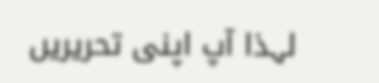لہذا آپ اپنی تحریریں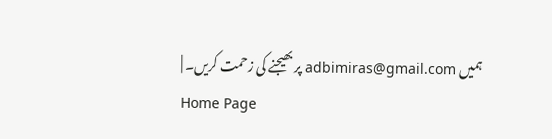ہمیں adbimiras@gmail.com پر بھیجنے کی زحمت کریں۔ |
Home Page